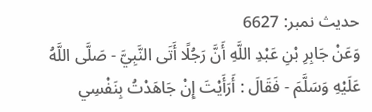حدیث نمبر: 6627
وَعَنْ جَابِرِ بْنِ عَبْدِ اللَّهِ أَنَّ رَجُلًا أَتَى النَّبِيَّ - صَلَّى اللَّهُ عَلَيْهِ وَسَلَّمَ - فَقَالَ : أَرَأَيْتَ إِنْ جَاهَدْتُ بِنَفْسِي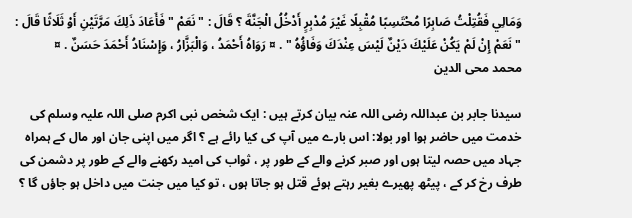وَمَالِي فَقُتِلْتُ صَابِرًا مُحْتَسِبًا مُقْبِلًا غَيْرَ مُدْبِرٍ أَدْخُلُ الْجَنَّةَ ؟ قَالَ : " نَعَمْ " فَأَعَادَ ذَلِكَ مَرَّتَيْنِ أَوْ ثَلَاثًا قَالَ : " نَعَمْ إِنْ لَمْ يَكُنْ عَلَيْكَ دَيْنٌ لَيْسَ عِنْدَكَ وَفَاؤُهُ " . ¤ رَوَاهُ أَحْمَدُ ، وَالْبَزَّارُ ، وَإِسْنَادُ أَحْمَدَ حَسَنٌ . ¤
محمد محی الدین

سیدنا جابر بن عبداللہ رضی اللہ عنہ بیان کرتے ہیں : ایک شخص نبی اکرم صلی اللہ علیہ وسلم کی خدمت میں حاضر ہوا اور بولا: اس بارے میں آپ کی کیا رائے ہے ؟ اگر میں اپنی جان اور مال کے ہمراہ جہاد میں حصہ لیتا ہوں اور صبر کرنے والے کے طور پر ، ثواب کی امید رکھنے والے کے طور پر دشمن کی طرف رخ کر کے ، پیٹھ پھیرے بغیر رہتے ہوئے قتل ہو جاتا ہوں ، تو کیا میں جنت میں داخل ہو جاؤں گا ؟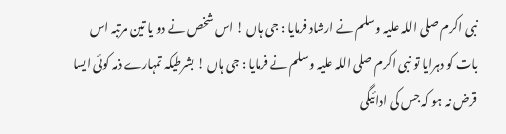نبی اکرم صلی اللہ علیہ وسلم نے ارشاد فرمایا : جی ہاں ! اس شخص نے دو یا تین مرتبہ اس بات کو دہرایا تو نبی اکرم صلی اللہ علیہ وسلم نے فرمایا : جی ہاں ! بشرطیکہ تمہارے ذمہ کوئی ایسا قرض نہ ہو کہ جس کی ادائیگی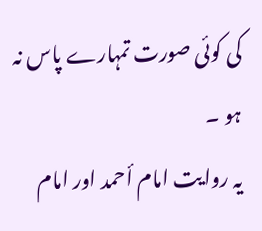کی کوئی صورت تمہارے پاس نہ ہو ۔
یہ روایت امام أحمد اور امام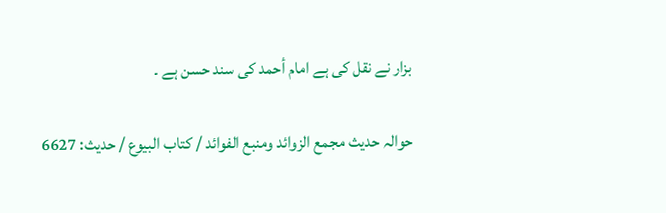بزار نے نقل کی ہے امام أحمد کی سند حسن ہے ۔

حوالہ حدیث مجمع الزوائد ومنبع الفوائد / كتاب البيوع / حدیث: 6627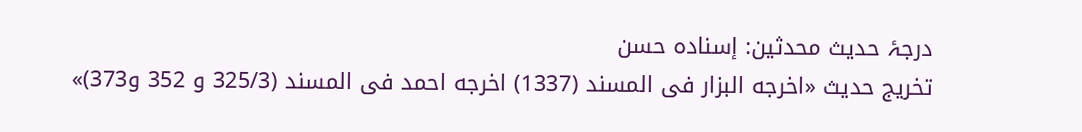درجۂ حدیث محدثین: إسنادہ حسن
تخریج حدیث «اخرجه البزار فى المسند (1337) اخرجه احمد فى المسند (325/3 و 352 و373)»